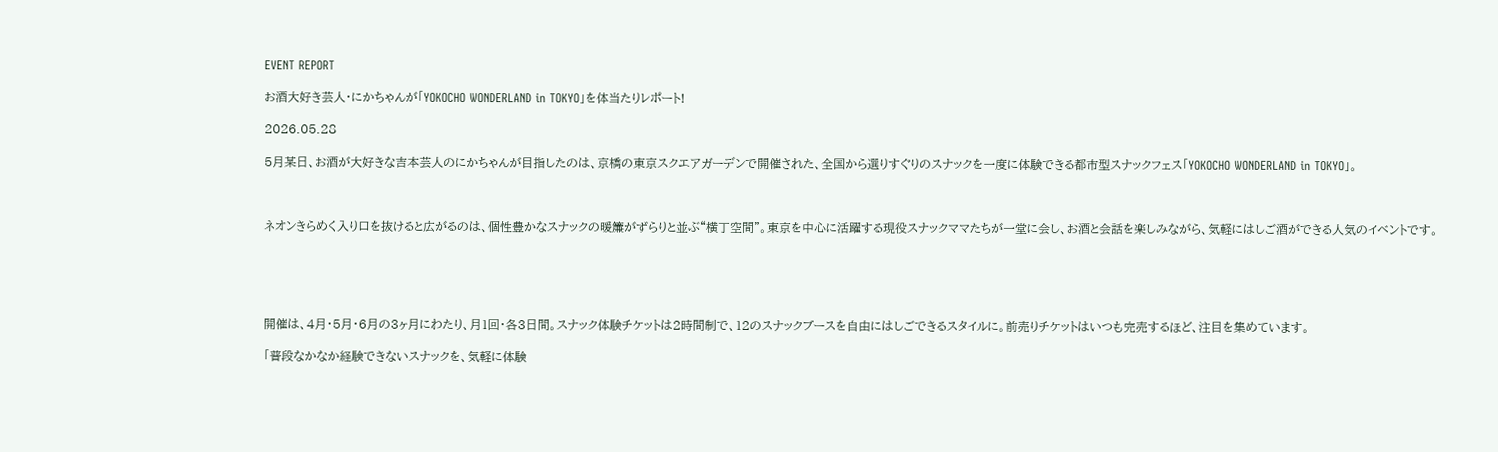EVENT REPORT

お酒大好き芸人・にかちゃんが「YOKOCHO WONDERLAND in TOKYO」を体当たりレポート!

2026.05.28

5月某日、お酒が大好きな吉本芸人のにかちゃんが目指したのは、京橋の東京スクエアガーデンで開催された、全国から選りすぐりのスナックを一度に体験できる都市型スナックフェス「YOKOCHO WONDERLAND in TOKYO」。



ネオンきらめく入り口を抜けると広がるのは、個性豊かなスナックの暖簾がずらりと並ぶ“横丁空間”。東京を中心に活躍する現役スナックママたちが一堂に会し、お酒と会話を楽しみながら、気軽にはしご酒ができる人気のイベントです。





開催は、4月・5月・6月の3ヶ月にわたり、月1回・各3日間。スナック体験チケットは2時間制で、12のスナックブースを自由にはしごできるスタイルに。前売りチケットはいつも完売するほど、注目を集めています。

「普段なかなか経験できないスナックを、気軽に体験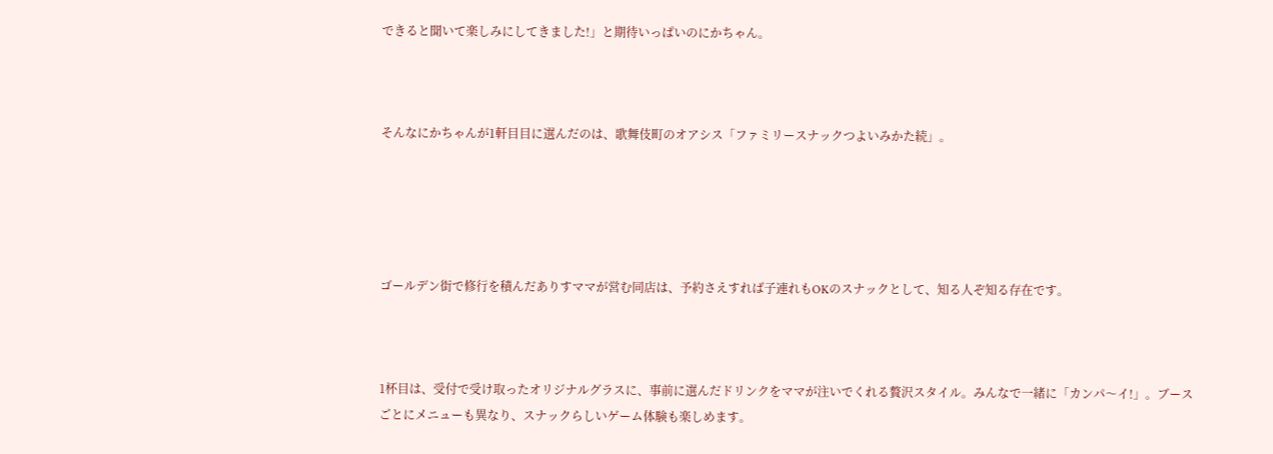できると聞いて楽しみにしてきました!」と期待いっぱいのにかちゃん。



そんなにかちゃんが1軒目目に選んだのは、歌舞伎町のオアシス「ファミリースナックつよいみかた続」。





ゴールデン街で修行を積んだありすママが営む同店は、予約さえすれば子連れもOKのスナックとして、知る人ぞ知る存在です。



1杯目は、受付で受け取ったオリジナルグラスに、事前に選んだドリンクをママが注いでくれる贅沢スタイル。みんなで一緒に「カンパ〜イ!」。ブースごとにメニューも異なり、スナックらしいゲーム体験も楽しめます。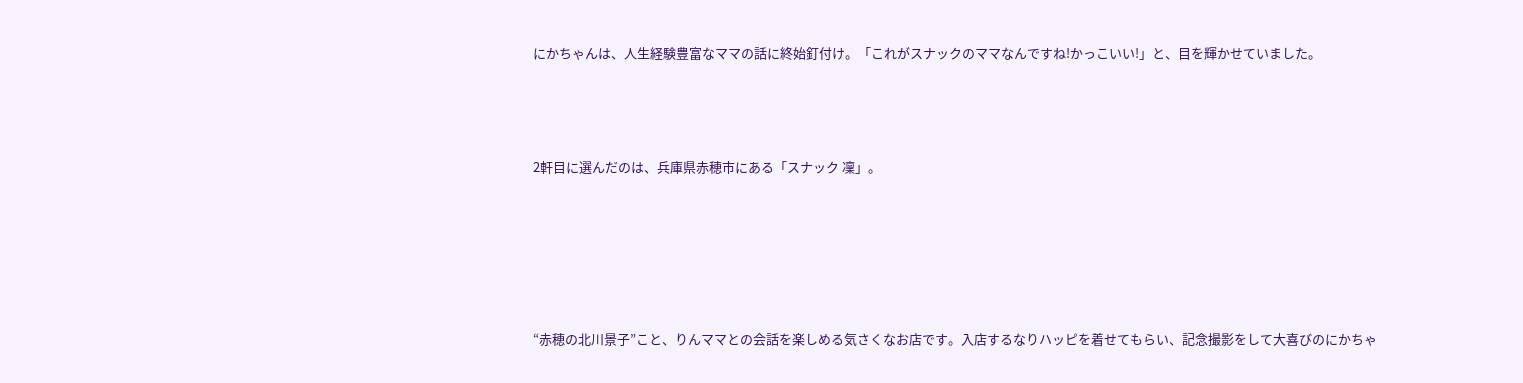にかちゃんは、人生経験豊富なママの話に終始釘付け。「これがスナックのママなんですね!かっこいい!」と、目を輝かせていました。



2軒目に選んだのは、兵庫県赤穂市にある「スナック 凜」。





“赤穂の北川景子”こと、りんママとの会話を楽しめる気さくなお店です。入店するなりハッピを着せてもらい、記念撮影をして大喜びのにかちゃ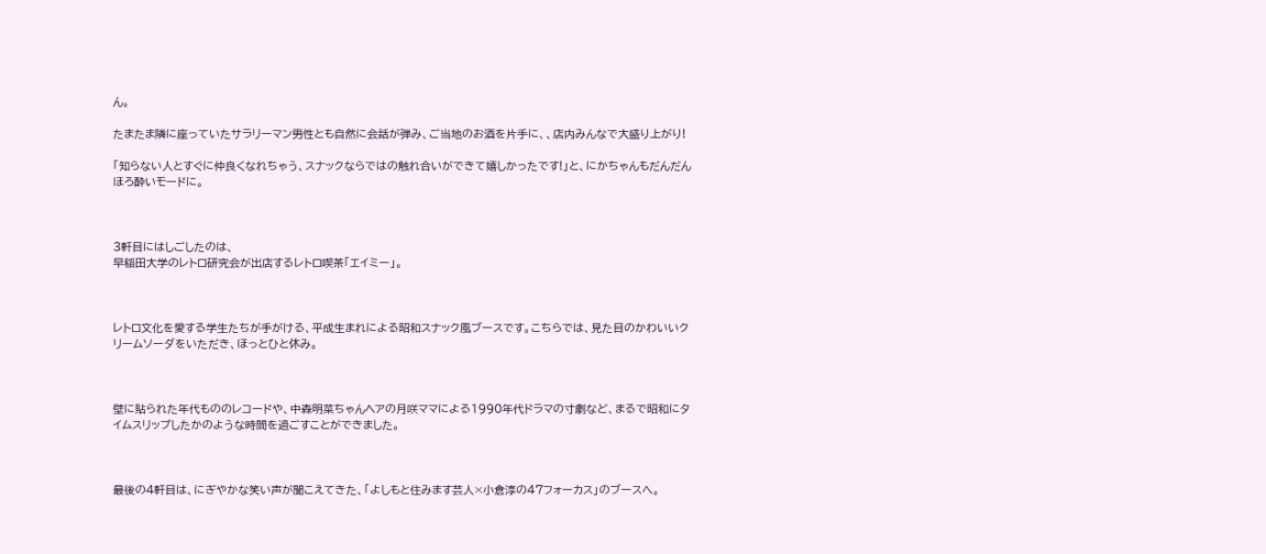ん。

たまたま隣に座っていたサラリーマン男性とも自然に会話が弾み、ご当地のお酒を片手に、、店内みんなで大盛り上がり!

「知らない人とすぐに仲良くなれちゃう、スナックならではの触れ合いができて嬉しかったです!」と、にかちゃんもだんだんほろ酔いモードに。



3軒目にはしごしたのは、
早稲田大学のレトロ研究会が出店するレトロ喫茶「エイミー」。



レトロ文化を愛する学生たちが手がける、平成生まれによる昭和スナック風ブースです。こちらでは、見た目のかわいいクリームソーダをいただき、ほっとひと休み。



壁に貼られた年代もののレコードや、中森明菜ちゃんヘアの月咲ママによる1990年代ドラマの寸劇など、まるで昭和にタイムスリップしたかのような時間を過ごすことができました。



最後の4軒目は、にぎやかな笑い声が聞こえてきた、「よしもと住みます芸人×小倉淳の47フォーカス」のブースへ。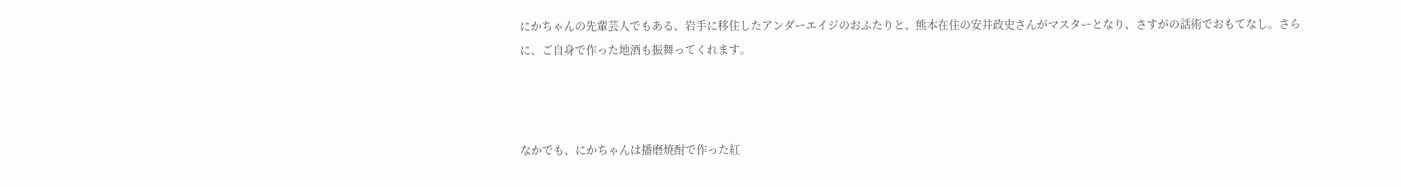にかちゃんの先輩芸人でもある、岩手に移住したアンダーエイジのおふたりと、熊本在住の安井政史さんがマスターとなり、さすがの話術でおもてなし。さらに、ご自身で作った地酒も振舞ってくれます。



なかでも、にかちゃんは播磨焼酎で作った紅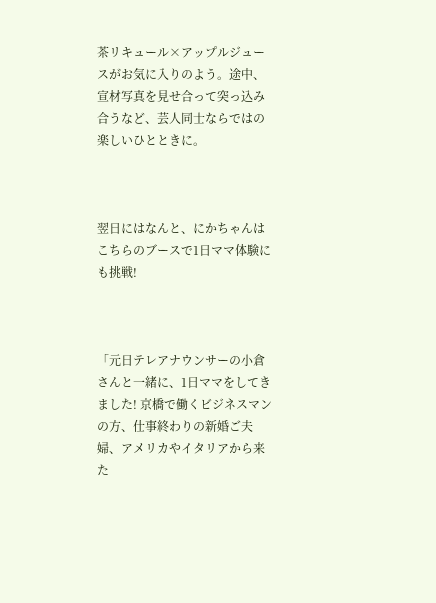茶リキュール×アップルジュースがお気に入りのよう。途中、宣材写真を見せ合って突っ込み合うなど、芸人同士ならではの楽しいひとときに。



翌日にはなんと、にかちゃんはこちらのブースで1日ママ体験にも挑戦!



「元日テレアナウンサーの小倉さんと一緒に、1日ママをしてきました! 京橋で働くビジネスマンの方、仕事終わりの新婚ご夫婦、アメリカやイタリアから来た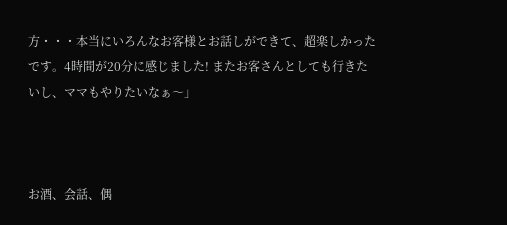方・・・本当にいろんなお客様とお話しができて、超楽しかったです。4時間が20分に感じました! またお客さんとしても行きたいし、ママもやりたいなぁ〜」



お酒、会話、偶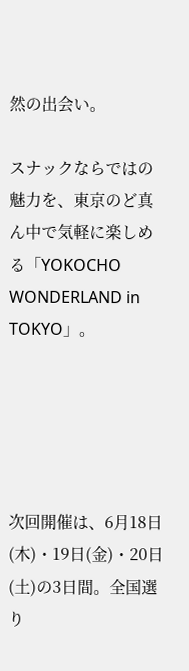然の出会い。

スナックならではの魅力を、東京のど真ん中で気軽に楽しめる「YOKOCHO WONDERLAND in TOKYO」。





次回開催は、6月18日(木)・19日(金)・20日(土)の3日間。全国選り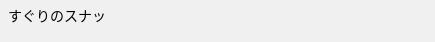すぐりのスナッ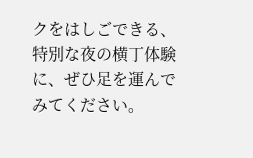クをはしごできる、特別な夜の横丁体験に、ぜひ足を運んでみてください。